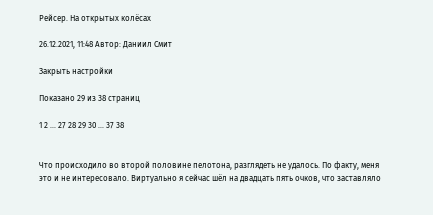Рейсер. На открытых колёсах

26.12.2021, 11:48 Автор: Даниил Смит

Закрыть настройки

Показано 29 из 38 страниц

1 2 ... 27 28 29 30 ... 37 38


Что происходило во второй половине пелотона, разглядеть не удалось. По факту, меня это и не интересовало. Виртуально я сейчас шёл на двадцать пять очков, что заставляло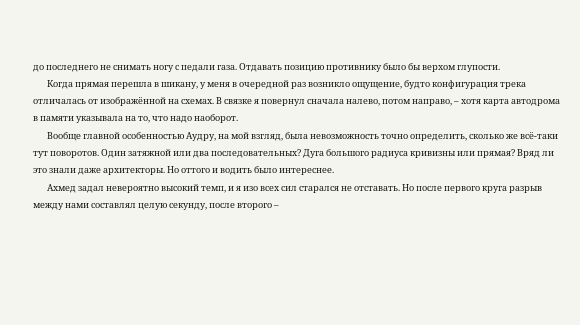до последнего не снимать ногу с педали газа. Отдавать позицию противнику было бы верхом глупости.
       Когда прямая перешла в шикану, у меня в очередной раз возникло ощущение, будто конфигурация трека отличалась от изображённой на схемах. В связке я повернул сначала налево, потом направо, – хотя карта автодрома в памяти указывала на то, что надо наоборот.
       Вообще главной особенностью Аудру, на мой взгляд, была невозможность точно определить, сколько же всё-таки тут поворотов. Один затяжной или два последовательных? Дуга большого радиуса кривизны или прямая? Вряд ли это знали даже архитекторы. Но оттого и водить было интереснее.
       Ахмед задал невероятно высокий темп, и я изо всех сил старался не отставать. Но после первого круга разрыв между нами составлял целую секунду, после второго –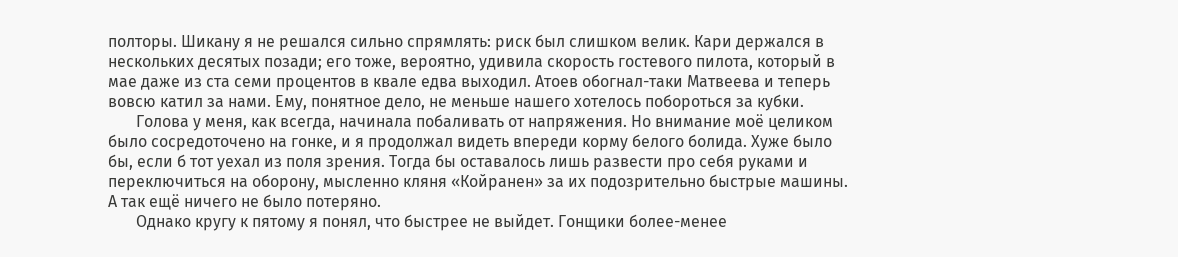полторы. Шикану я не решался сильно спрямлять: риск был слишком велик. Кари держался в нескольких десятых позади; его тоже, вероятно, удивила скорость гостевого пилота, который в мае даже из ста семи процентов в квале едва выходил. Атоев обогнал-таки Матвеева и теперь вовсю катил за нами. Ему, понятное дело, не меньше нашего хотелось побороться за кубки.
       Голова у меня, как всегда, начинала побаливать от напряжения. Но внимание моё целиком было сосредоточено на гонке, и я продолжал видеть впереди корму белого болида. Хуже было бы, если б тот уехал из поля зрения. Тогда бы оставалось лишь развести про себя руками и переключиться на оборону, мысленно кляня «Койранен» за их подозрительно быстрые машины. А так ещё ничего не было потеряно.
       Однако кругу к пятому я понял, что быстрее не выйдет. Гонщики более-менее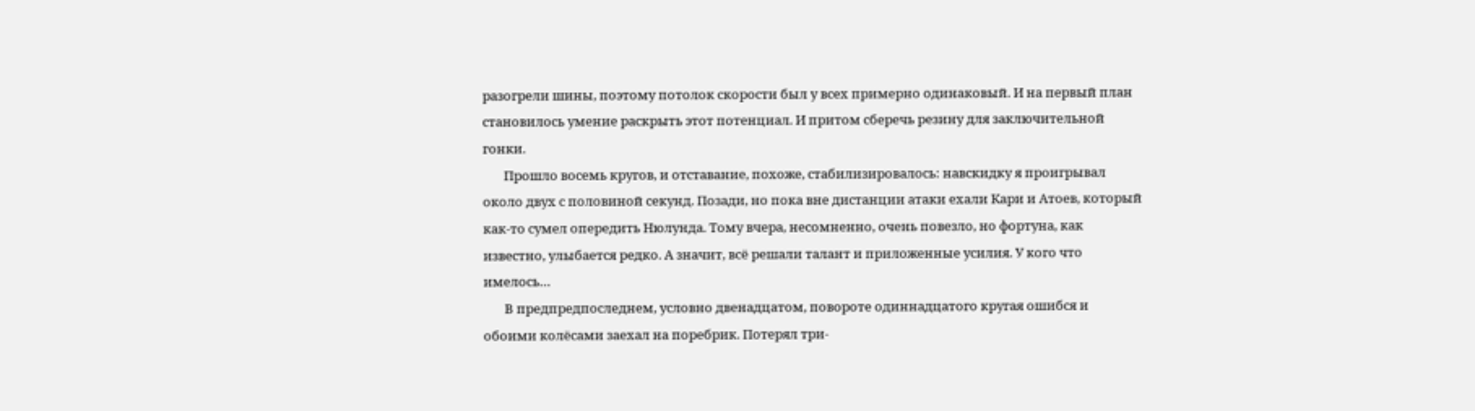разогрели шины, поэтому потолок скорости был у всех примерно одинаковый. И на первый план становилось умение раскрыть этот потенциал. И притом сберечь резину для заключительной гонки.
       Прошло восемь кругов, и отставание, похоже, стабилизировалось: навскидку я проигрывал около двух с половиной секунд. Позади, но пока вне дистанции атаки ехали Кари и Атоев, который как-то сумел опередить Нюлунда. Тому вчера, несомненно, очень повезло, но фортуна, как известно, улыбается редко. А значит, всё решали талант и приложенные усилия. У кого что имелось…
       В предпредпоследнем, условно двенадцатом, повороте одиннадцатого кругая ошибся и обоими колёсами заехал на поребрик. Потерял три-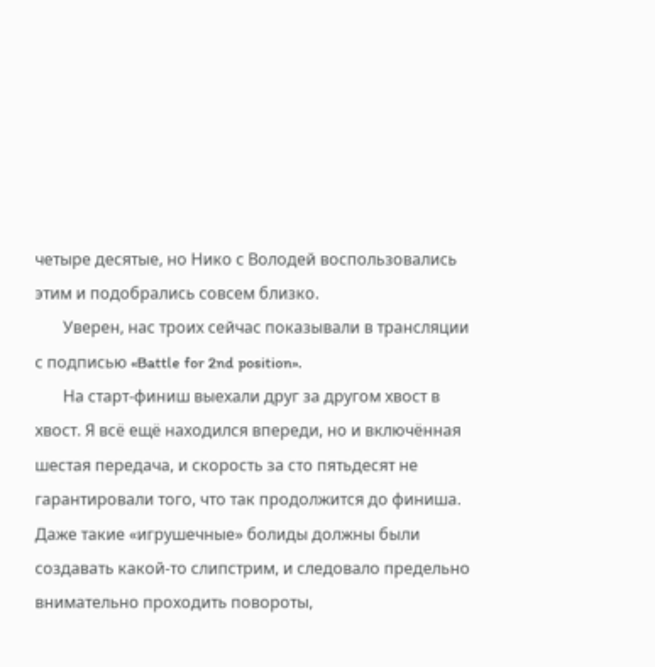четыре десятые, но Нико с Володей воспользовались этим и подобрались совсем близко.
       Уверен, нас троих сейчас показывали в трансляции с подписью «Battle for 2nd position».
       На старт-финиш выехали друг за другом хвост в хвост. Я всё ещё находился впереди, но и включённая шестая передача, и скорость за сто пятьдесят не гарантировали того, что так продолжится до финиша. Даже такие «игрушечные» болиды должны были создавать какой-то слипстрим, и следовало предельно внимательно проходить повороты,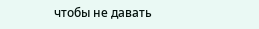чтобы не давать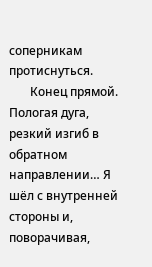соперникам протиснуться.
       Конец прямой. Пологая дуга, резкий изгиб в обратном направлении… Я шёл с внутренней стороны и, поворачивая,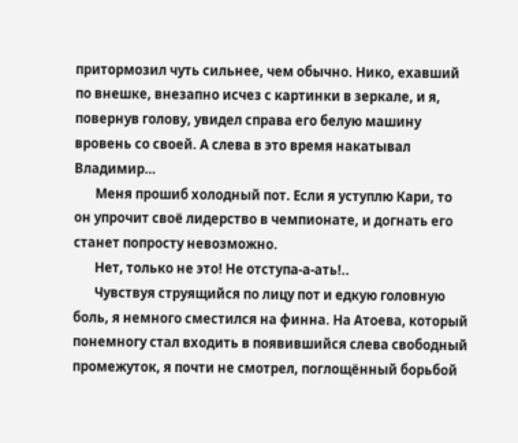притормозил чуть сильнее, чем обычно. Нико, ехавший по внешке, внезапно исчез с картинки в зеркале, и я, повернув голову, увидел справа его белую машину вровень со своей. А слева в это время накатывал Владимир…
       Меня прошиб холодный пот. Если я уступлю Кари, то он упрочит своё лидерство в чемпионате, и догнать его станет попросту невозможно.
       Нет, только не это! Не отступа-а-ать!..
       Чувствуя струящийся по лицу пот и едкую головную боль, я немного сместился на финна. На Атоева, который понемногу стал входить в появившийся слева свободный промежуток, я почти не смотрел, поглощённый борьбой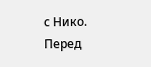с Нико. Перед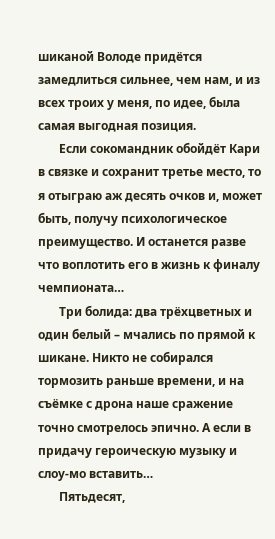шиканой Володе придётся замедлиться сильнее, чем нам, и из всех троих у меня, по идее, была самая выгодная позиция.
       Если сокомандник обойдёт Кари в связке и сохранит третье место, то я отыграю аж десять очков и, может быть, получу психологическое преимущество. И останется разве что воплотить его в жизнь к финалу чемпионата…
       Три болида: два трёхцветных и один белый – мчались по прямой к шикане. Никто не собирался тормозить раньше времени, и на съёмке с дрона наше сражение точно смотрелось эпично. А если в придачу героическую музыку и слоу-мо вставить…
       Пятьдесят,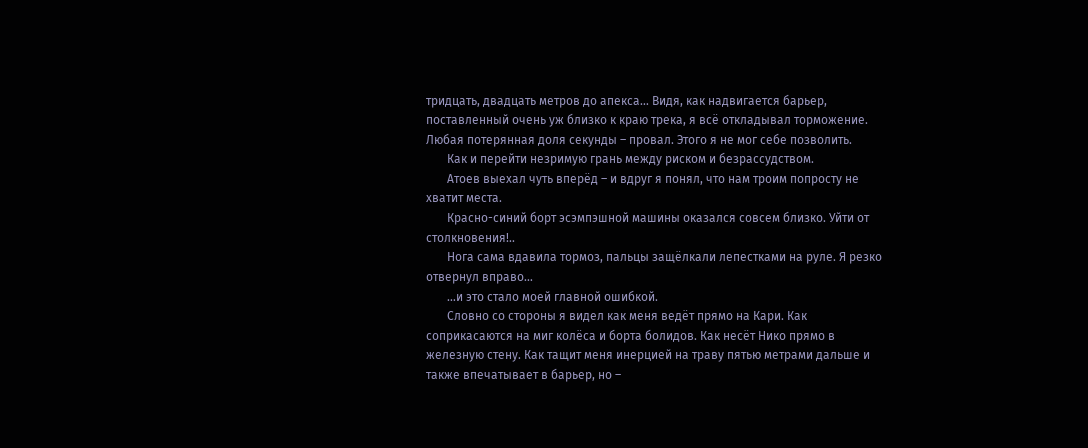тридцать, двадцать метров до апекса… Видя, как надвигается барьер, поставленный очень уж близко к краю трека, я всё откладывал торможение. Любая потерянная доля секунды – провал. Этого я не мог себе позволить.
       Как и перейти незримую грань между риском и безрассудством.
       Атоев выехал чуть вперёд – и вдруг я понял, что нам троим попросту не хватит места.
       Красно-синий борт эсэмпэшной машины оказался совсем близко. Уйти от столкновения!..
       Нога сама вдавила тормоз, пальцы защёлкали лепестками на руле. Я резко отвернул вправо…
       …и это стало моей главной ошибкой.
       Словно со стороны я видел как меня ведёт прямо на Кари. Как соприкасаются на миг колёса и борта болидов. Как несёт Нико прямо в железную стену. Как тащит меня инерцией на траву пятью метрами дальше и также впечатывает в барьер, но –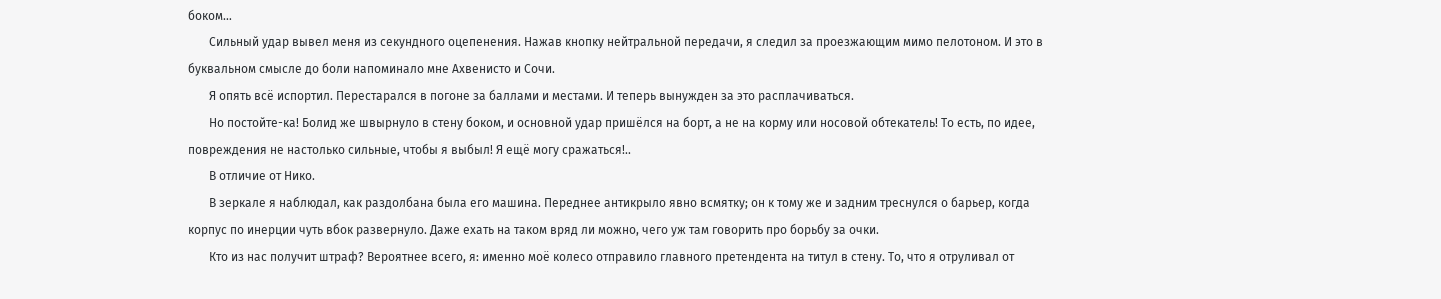боком…
       Сильный удар вывел меня из секундного оцепенения. Нажав кнопку нейтральной передачи, я следил за проезжающим мимо пелотоном. И это в буквальном смысле до боли напоминало мне Ахвенисто и Сочи.
       Я опять всё испортил. Перестарался в погоне за баллами и местами. И теперь вынужден за это расплачиваться.
       Но постойте-ка! Болид же швырнуло в стену боком, и основной удар пришёлся на борт, а не на корму или носовой обтекатель! То есть, по идее, повреждения не настолько сильные, чтобы я выбыл! Я ещё могу сражаться!..
       В отличие от Нико.
       В зеркале я наблюдал, как раздолбана была его машина. Переднее антикрыло явно всмятку; он к тому же и задним треснулся о барьер, когда корпус по инерции чуть вбок развернуло. Даже ехать на таком вряд ли можно, чего уж там говорить про борьбу за очки.
       Кто из нас получит штраф? Вероятнее всего, я: именно моё колесо отправило главного претендента на титул в стену. То, что я отруливал от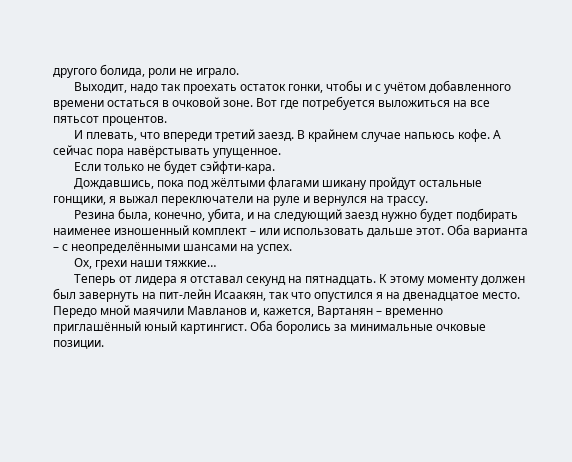другого болида, роли не играло.
       Выходит, надо так проехать остаток гонки, чтобы и с учётом добавленного времени остаться в очковой зоне. Вот где потребуется выложиться на все пятьсот процентов.
       И плевать, что впереди третий заезд. В крайнем случае напьюсь кофе. А сейчас пора навёрстывать упущенное.
       Если только не будет сэйфти-кара.
       Дождавшись, пока под жёлтыми флагами шикану пройдут остальные гонщики, я выжал переключатели на руле и вернулся на трассу.
       Резина была, конечно, убита, и на следующий заезд нужно будет подбирать наименее изношенный комплект – или использовать дальше этот. Оба варианта – с неопределёнными шансами на успех.
       Ох, грехи наши тяжкие…
       Теперь от лидера я отставал секунд на пятнадцать. К этому моменту должен был завернуть на пит-лейн Исаакян, так что опустился я на двенадцатое место. Передо мной маячили Мавланов и, кажется, Вартанян – временно приглашённый юный картингист. Оба боролись за минимальные очковые позиции.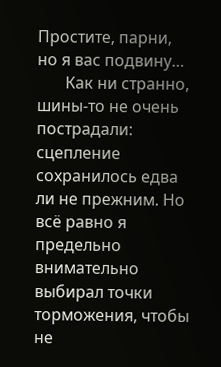Простите, парни, но я вас подвину…
       Как ни странно, шины-то не очень пострадали: сцепление сохранилось едва ли не прежним. Но всё равно я предельно внимательно выбирал точки торможения, чтобы не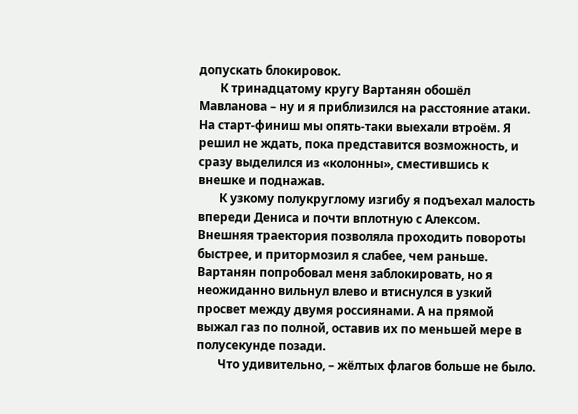допускать блокировок.
       К тринадцатому кругу Вартанян обошёл Мавланова – ну и я приблизился на расстояние атаки. На старт-финиш мы опять-таки выехали втроём. Я решил не ждать, пока представится возможность, и сразу выделился из «колонны», сместившись к внешке и поднажав.
       К узкому полукруглому изгибу я подъехал малость впереди Дениса и почти вплотную с Алексом. Внешняя траектория позволяла проходить повороты быстрее, и притормозил я слабее, чем раньше. Вартанян попробовал меня заблокировать, но я неожиданно вильнул влево и втиснулся в узкий просвет между двумя россиянами. А на прямой выжал газ по полной, оставив их по меньшей мере в полусекунде позади.
       Что удивительно, – жёлтых флагов больше не было.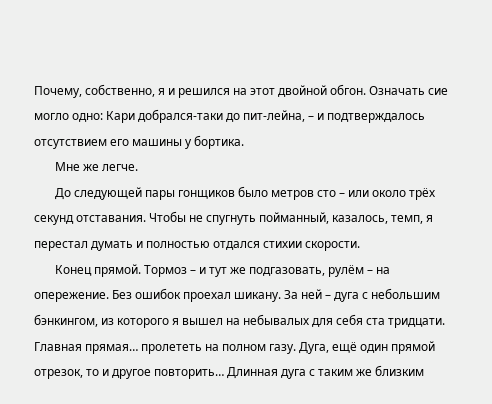Почему, собственно, я и решился на этот двойной обгон. Означать сие могло одно: Кари добрался-таки до пит-лейна, – и подтверждалось отсутствием его машины у бортика.
       Мне же легче.
       До следующей пары гонщиков было метров сто – или около трёх секунд отставания. Чтобы не спугнуть пойманный, казалось, темп, я перестал думать и полностью отдался стихии скорости.
       Конец прямой. Тормоз – и тут же подгазовать, рулём – на опережение. Без ошибок проехал шикану. За ней – дуга с небольшим бэнкингом, из которого я вышел на небывалых для себя ста тридцати. Главная прямая… пролететь на полном газу. Дуга, ещё один прямой отрезок, то и другое повторить… Длинная дуга с таким же близким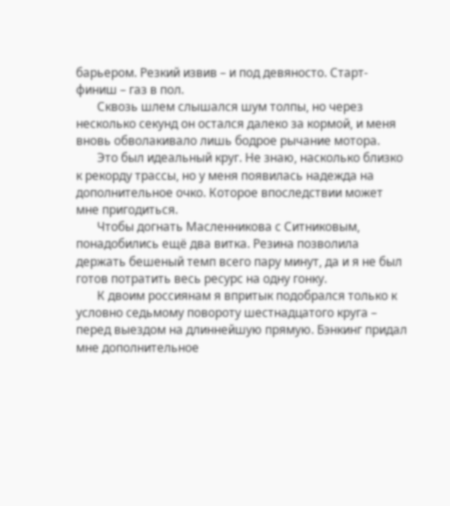барьером. Резкий извив – и под девяносто. Старт-финиш – газ в пол.
       Сквозь шлем слышался шум толпы, но через несколько секунд он остался далеко за кормой, и меня вновь обволакивало лишь бодрое рычание мотора.
       Это был идеальный круг. Не знаю, насколько близко к рекорду трассы, но у меня появилась надежда на дополнительное очко. Которое впоследствии может мне пригодиться.
       Чтобы догнать Масленникова с Ситниковым, понадобились ещё два витка. Резина позволила держать бешеный темп всего пару минут, да и я не был готов потратить весь ресурс на одну гонку.
       К двоим россиянам я впритык подобрался только к условно седьмому повороту шестнадцатого круга – перед выездом на длиннейшую прямую. Бэнкинг придал мне дополнительное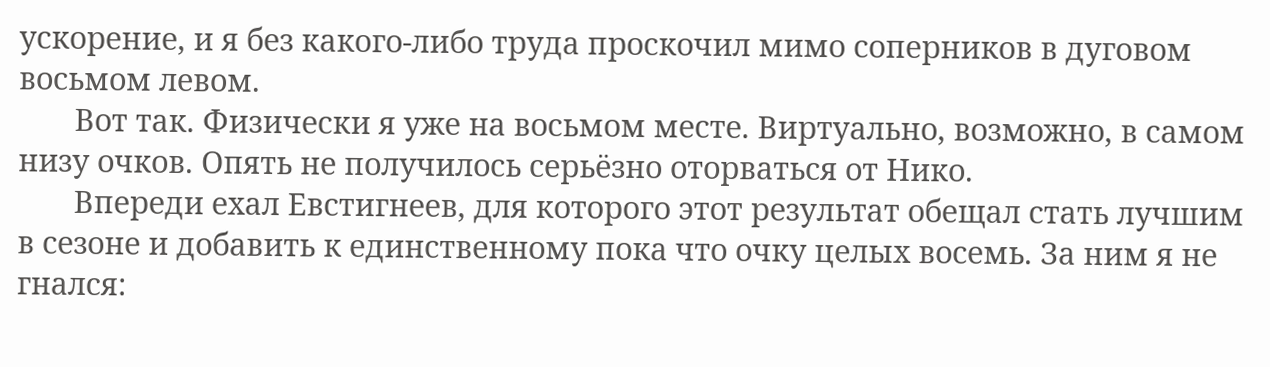ускорение, и я без какого-либо труда проскочил мимо соперников в дуговом восьмом левом.
       Вот так. Физически я уже на восьмом месте. Виртуально, возможно, в самом низу очков. Опять не получилось серьёзно оторваться от Нико.
       Впереди ехал Евстигнеев, для которого этот результат обещал стать лучшим в сезоне и добавить к единственному пока что очку целых восемь. За ним я не гнался: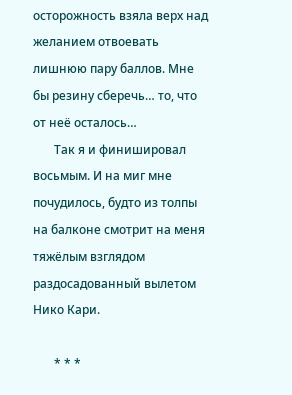осторожность взяла верх над желанием отвоевать лишнюю пару баллов. Мне бы резину сберечь… то, что от неё осталось…
       Так я и финишировал восьмым. И на миг мне почудилось, будто из толпы на балконе смотрит на меня тяжёлым взглядом раздосадованный вылетом Нико Кари.

       * * *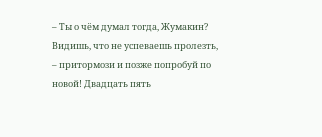– Ты о чём думал тогда, Жумакин? Видишь, что не успеваешь пролезть, – притормози и позже попробуй по новой! Двадцать пять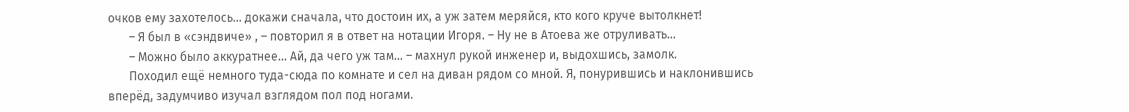очков ему захотелось… докажи сначала, что достоин их, а уж затем меряйся, кто кого круче вытолкнет!
       – Я был в «сэндвиче» , – повторил я в ответ на нотации Игоря. – Ну не в Атоева же отруливать…
       – Можно было аккуратнее… Ай, да чего уж там… – махнул рукой инженер и, выдохшись, замолк.
       Походил ещё немного туда-сюда по комнате и сел на диван рядом со мной. Я, понурившись и наклонившись вперёд, задумчиво изучал взглядом пол под ногами.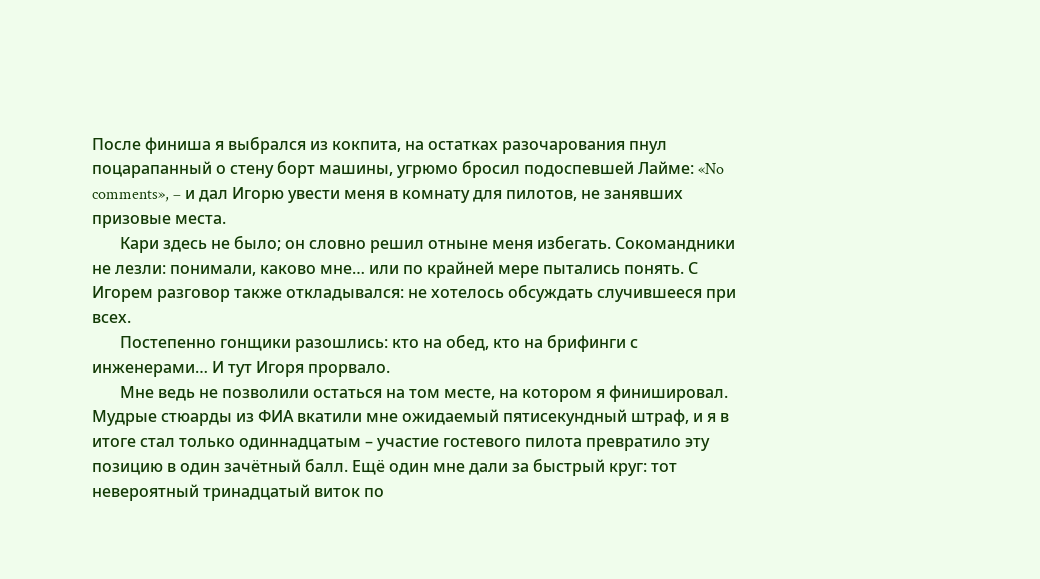После финиша я выбрался из кокпита, на остатках разочарования пнул поцарапанный о стену борт машины, угрюмо бросил подоспевшей Лайме: «No comments», – и дал Игорю увести меня в комнату для пилотов, не занявших призовые места.
       Кари здесь не было; он словно решил отныне меня избегать. Сокомандники не лезли: понимали, каково мне… или по крайней мере пытались понять. С Игорем разговор также откладывался: не хотелось обсуждать случившееся при всех.
       Постепенно гонщики разошлись: кто на обед, кто на брифинги с инженерами… И тут Игоря прорвало.
       Мне ведь не позволили остаться на том месте, на котором я финишировал. Мудрые стюарды из ФИА вкатили мне ожидаемый пятисекундный штраф, и я в итоге стал только одиннадцатым – участие гостевого пилота превратило эту позицию в один зачётный балл. Ещё один мне дали за быстрый круг: тот невероятный тринадцатый виток по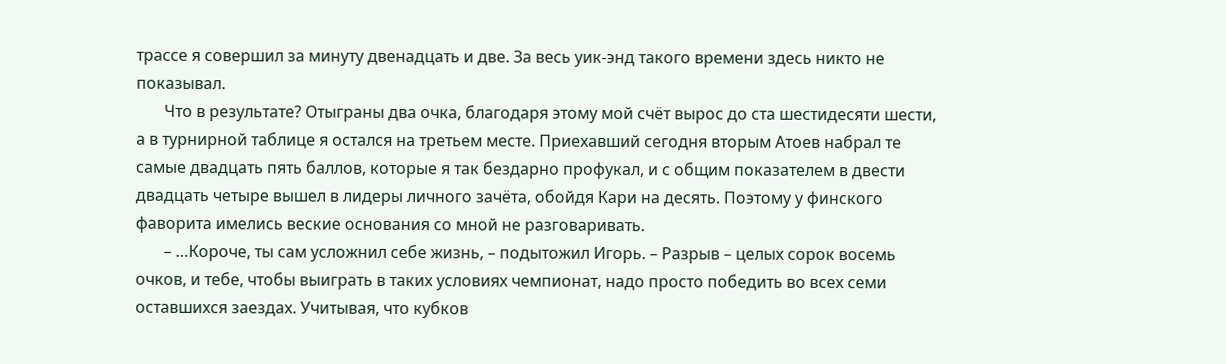трассе я совершил за минуту двенадцать и две. За весь уик-энд такого времени здесь никто не показывал.
       Что в результате? Отыграны два очка, благодаря этому мой счёт вырос до ста шестидесяти шести, а в турнирной таблице я остался на третьем месте. Приехавший сегодня вторым Атоев набрал те самые двадцать пять баллов, которые я так бездарно профукал, и с общим показателем в двести двадцать четыре вышел в лидеры личного зачёта, обойдя Кари на десять. Поэтому у финского фаворита имелись веские основания со мной не разговаривать.
       – …Короче, ты сам усложнил себе жизнь, – подытожил Игорь. – Разрыв – целых сорок восемь очков, и тебе, чтобы выиграть в таких условиях чемпионат, надо просто победить во всех семи оставшихся заездах. Учитывая, что кубков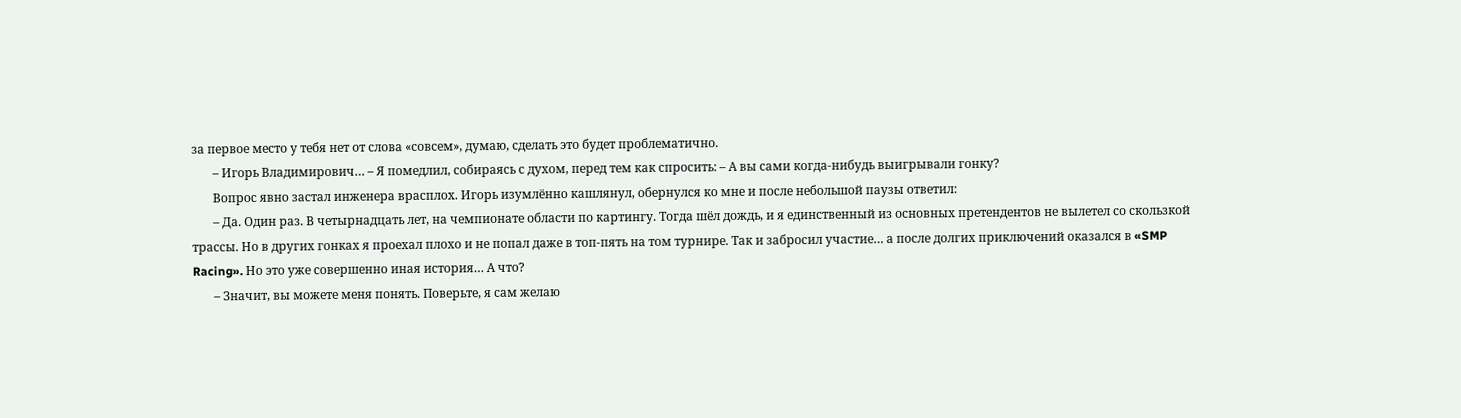за первое место у тебя нет от слова «совсем», думаю, сделать это будет проблематично.
       – Игорь Владимирович… – Я помедлил, собираясь с духом, перед тем как спросить: – А вы сами когда-нибудь выигрывали гонку?
       Вопрос явно застал инженера врасплох. Игорь изумлённо кашлянул, обернулся ко мне и после небольшой паузы ответил:
       – Да. Один раз. В четырнадцать лет, на чемпионате области по картингу. Тогда шёл дождь, и я единственный из основных претендентов не вылетел со скользкой трассы. Но в других гонках я проехал плохо и не попал даже в топ-пять на том турнире. Так и забросил участие… а после долгих приключений оказался в «SMP Racing». Но это уже совершенно иная история… А что?
       – Значит, вы можете меня понять. Поверьте, я сам желаю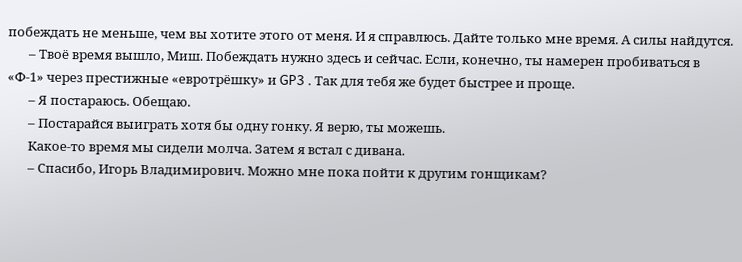побеждать не меньше, чем вы хотите этого от меня. И я справлюсь. Дайте только мне время. А силы найдутся.
       – Твоё время вышло, Миш. Побеждать нужно здесь и сейчас. Если, конечно, ты намерен пробиваться в «Ф-1» через престижные «евротрёшку» и GP3 . Так для тебя же будет быстрее и проще.
       – Я постараюсь. Обещаю.
       – Постарайся выиграть хотя бы одну гонку. Я верю, ты можешь.
       Какое-то время мы сидели молча. Затем я встал с дивана.
       – Спасибо, Игорь Владимирович. Можно мне пока пойти к другим гонщикам?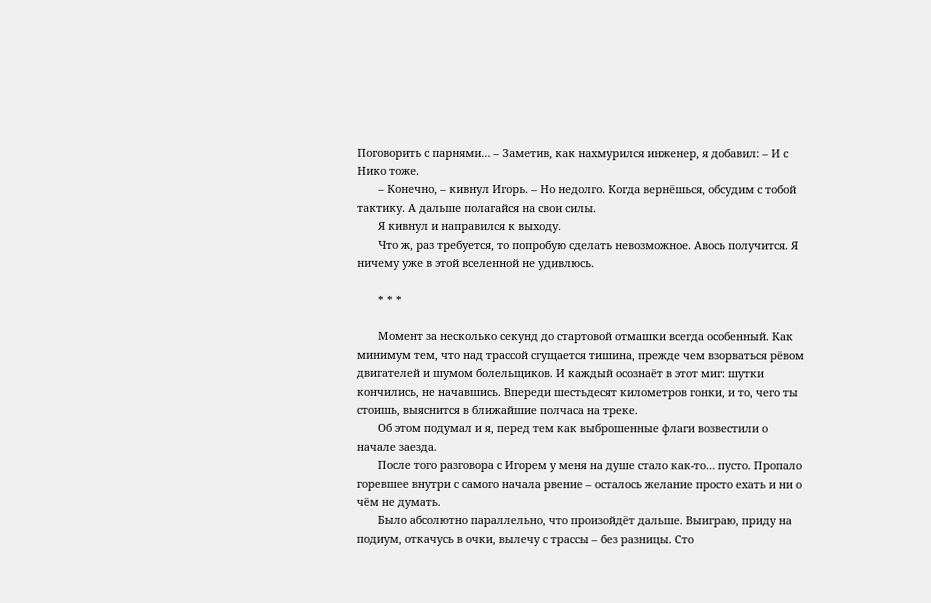Поговорить с парнями… – Заметив, как нахмурился инженер, я добавил: – И с Нико тоже.
       – Конечно, – кивнул Игорь. – Но недолго. Когда вернёшься, обсудим с тобой тактику. А дальше полагайся на свои силы.
       Я кивнул и направился к выходу.
       Что ж, раз требуется, то попробую сделать невозможное. Авось получится. Я ничему уже в этой вселенной не удивлюсь.

       * * *

       Момент за несколько секунд до стартовой отмашки всегда особенный. Как минимум тем, что над трассой сгущается тишина, прежде чем взорваться рёвом двигателей и шумом болельщиков. И каждый осознаёт в этот миг: шутки кончились, не начавшись. Впереди шестьдесят километров гонки, и то, чего ты стоишь, выяснится в ближайшие полчаса на треке.
       Об этом подумал и я, перед тем как выброшенные флаги возвестили о начале заезда.
       После того разговора с Игорем у меня на душе стало как-то… пусто. Пропало горевшее внутри с самого начала рвение – осталось желание просто ехать и ни о чём не думать.
       Было абсолютно параллельно, что произойдёт дальше. Выиграю, приду на подиум, откачусь в очки, вылечу с трассы – без разницы. Сто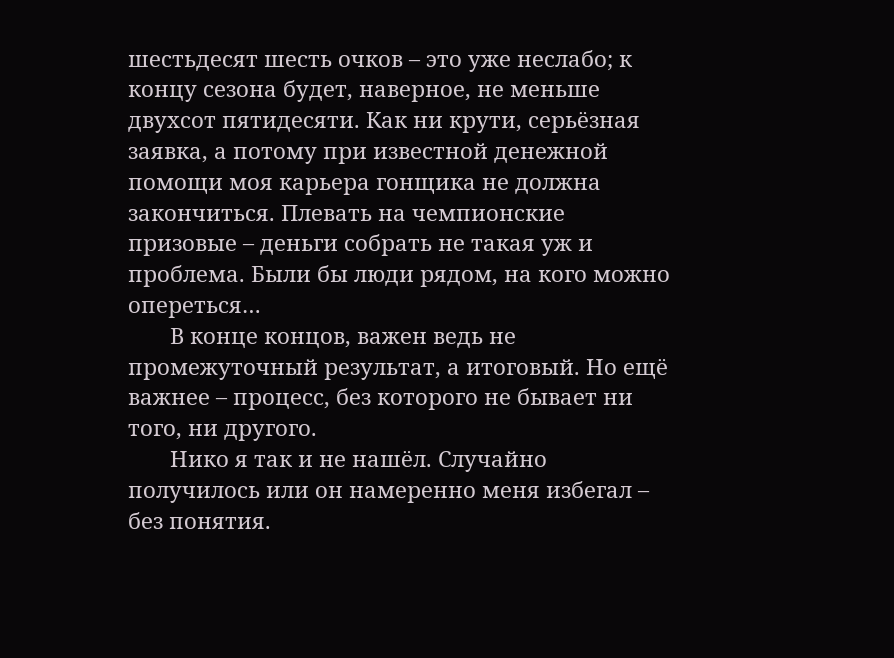шестьдесят шесть очков – это уже неслабо; к концу сезона будет, наверное, не меньше двухсот пятидесяти. Как ни крути, серьёзная заявка, а потому при известной денежной помощи моя карьера гонщика не должна закончиться. Плевать на чемпионские призовые – деньги собрать не такая уж и проблема. Были бы люди рядом, на кого можно опереться…
       В конце концов, важен ведь не промежуточный результат, а итоговый. Но ещё важнее – процесс, без которого не бывает ни того, ни другого.
       Нико я так и не нашёл. Случайно получилось или он намеренно меня избегал – без понятия.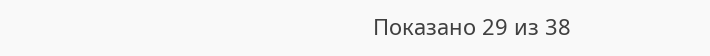Показано 29 из 38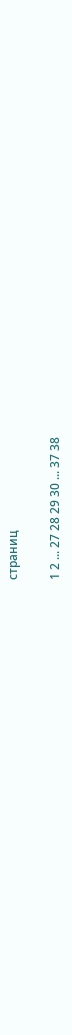страниц

1 2 ... 27 28 29 30 ... 37 38